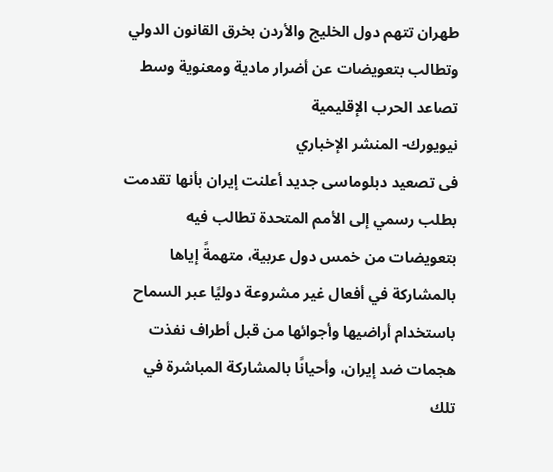طهران تتهم دول الخليج والأردن بخرق القانون الدولي وتطالب بتعويضات عن أضرار مادية ومعنوية وسط تصاعد الحرب الإقليمية
نيويورك- المنشر الإخباري
فى تصعيد دبلوماسى جديد أعلنت إيران بأنها تقدمت بطلب رسمي إلى الأمم المتحدة تطالب فيه بتعويضات من خمس دول عربية، متهمةً إياها بالمشاركة في أفعال غير مشروعة دوليًا عبر السماح باستخدام أراضيها وأجوائها من قبل أطراف نفذت هجمات ضد إيران، وأحيانًا بالمشاركة المباشرة في تلك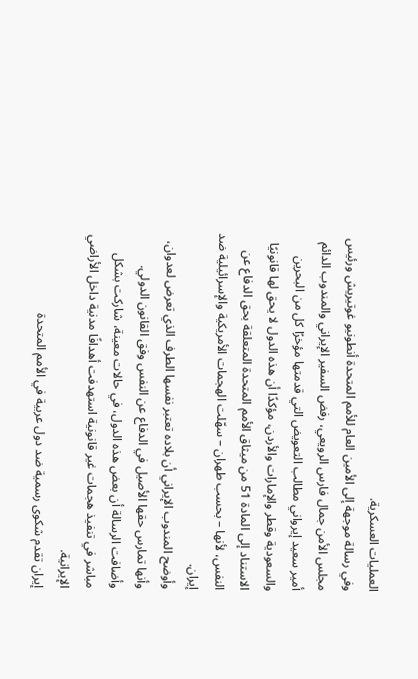العمليات العسكرية.
وفي رسالة موجهة إلى الأمين العام للأمم المتحدة أنطونيو غوتيريش ورئيس مجلس الأمن جمال فارس الرويعي، رفض السفير الإيراني والمندوب الدائم أمير سعيد إيرواني مطالب التعويض التي قدمتها مؤخرًا كل من البحرين والسعودية وقطر والإمارات والأردن، مؤكدًا أن هذه الدول لا يحق لها قانونيًا الاستناد إلى المادة 51 من ميثاق الأمم المتحدة المتعلقة بحق الدفاع عن النفس، لأنها – بحسب طهران – سهّلت الهجمات الأمريكية والإسرائيلية ضد إيران.
وأوضح المندوب الإيراني أن بلاده تعتبر نفسها الطرف الذي تعرض لعدوان، وأنها تمارس حقها الأصيل في الدفاع عن النفس وفق القانون الدولي.
وأضافت الرسالة أن بعض هذه الدول، في حالات معينة، شاركت بشكل مباشر في تنفيذ هجمات غير قانونية استهدفت أهدافًا مدنية داخل الأراضي الإيرانية.
إيران تقدم شكوى رسمية ضد دول عربية في الأمم المتحدة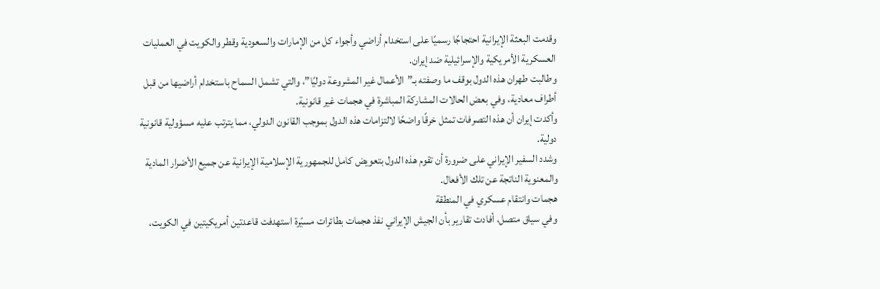وقدمت البعثة الإيرانية احتجاجًا رسميًا على استخدام أراضي وأجواء كل من الإمارات والسعودية وقطر والكويت في العمليات العسكرية الأمريكية والإسرائيلية ضد إيران.
وطالبت طهران هذه الدول بوقف ما وصفته بـ”الأعمال غير المشروعة دوليًا”، والتي تشمل السماح باستخدام أراضيها من قبل أطراف معادية، وفي بعض الحالات المشاركة المباشرة في هجمات غير قانونية.
وأكدت إيران أن هذه التصرفات تمثل خرقًا واضحًا لالتزامات هذه الدول بموجب القانون الدولي، مما يترتب عليه مسؤولية قانونية دولية.
وشدد السفير الإيراني على ضرورة أن تقوم هذه الدول بتعويض كامل للجمهورية الإسلامية الإيرانية عن جميع الأضرار المادية والمعنوية الناتجة عن تلك الأفعال.
هجمات وانتقام عسكري في المنطقة
وفي سياق متصل، أفادت تقارير بأن الجيش الإيراني نفذ هجمات بطائرات مسيّرة استهدفت قاعدتين أمريكيتين في الكويت،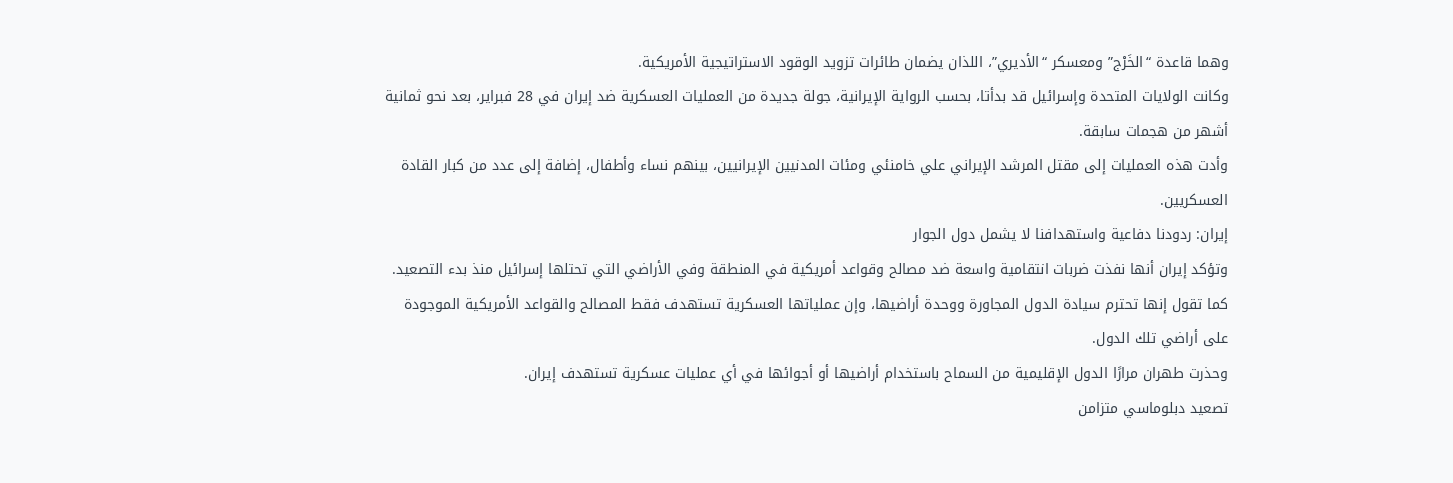وهما قاعدة “الخَرْج” ومعسكر “الأديري”، اللذان يضمان طائرات تزويد الوقود الاستراتيجية الأمريكية.
وكانت الولايات المتحدة وإسرائيل قد بدأتا، بحسب الرواية الإيرانية، جولة جديدة من العمليات العسكرية ضد إيران في 28 فبراير، بعد نحو ثمانية أشهر من هجمات سابقة.
وأدت هذه العمليات إلى مقتل المرشد الإيراني علي خامنئي ومئات المدنيين الإيرانيين، بينهم نساء وأطفال، إضافة إلى عدد من كبار القادة العسكريين.
إيران: ردودنا دفاعية واستهدافنا لا يشمل دول الجوار
وتؤكد إيران أنها نفذت ضربات انتقامية واسعة ضد مصالح وقواعد أمريكية في المنطقة وفي الأراضي التي تحتلها إسرائيل منذ بدء التصعيد.
كما تقول إنها تحترم سيادة الدول المجاورة ووحدة أراضيها، وإن عملياتها العسكرية تستهدف فقط المصالح والقواعد الأمريكية الموجودة على أراضي تلك الدول.
وحذرت طهران مرارًا الدول الإقليمية من السماح باستخدام أراضيها أو أجوائها في أي عمليات عسكرية تستهدف إيران.
تصعيد دبلوماسي متزامن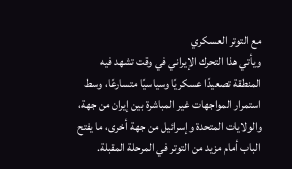مع التوتر العسكري
ويأتي هذا التحرك الإيراني في وقت تشهد فيه المنطقة تصعيدًا عسكريًا وسياسيًا متسارعًا، وسط استمرار المواجهات غير المباشرة بين إيران من جهة، والولايات المتحدة وإسرائيل من جهة أخرى، ما يفتح الباب أمام مزيد من التوتر في المرحلة المقبلة.